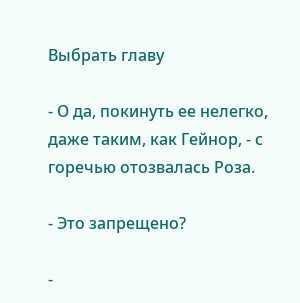Выбрать главу

- О да, покинуть ее нелегко, даже таким, как Гейнор, - с горечью отозвалась Роза.

- Это запрещено?

-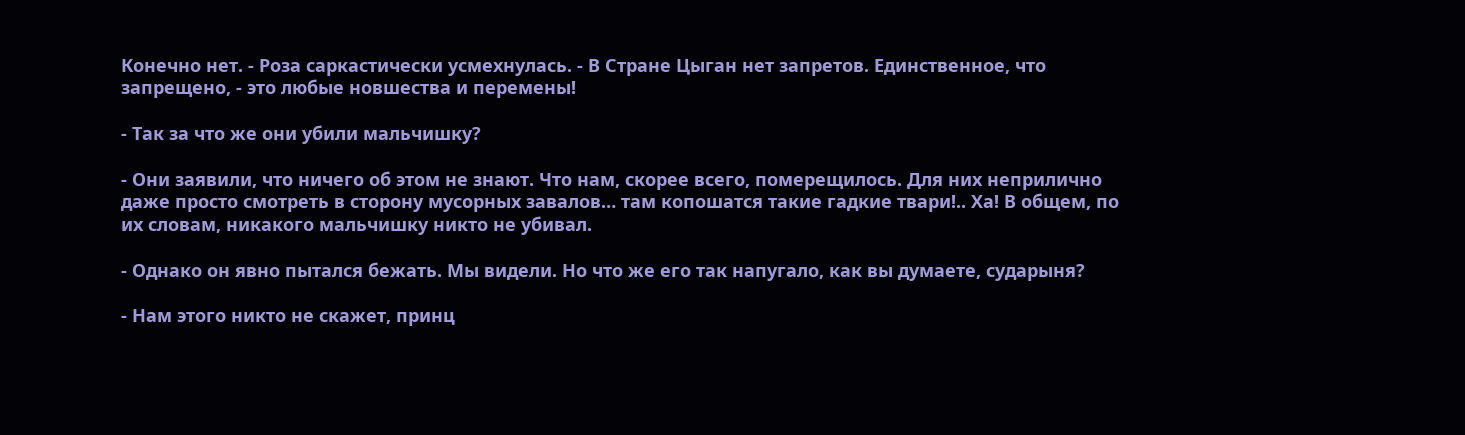Конечно нет. - Роза саркастически усмехнулась. - В Стране Цыган нет запретов. Единственное, что запрещено, - это любые новшества и перемены!

- Так за что же они убили мальчишку?

- Они заявили, что ничего об этом не знают. Что нам, скорее всего, померещилось. Для них неприлично даже просто смотреть в сторону мусорных завалов… там копошатся такие гадкие твари!.. Ха! В общем, по их словам, никакого мальчишку никто не убивал.

- Однако он явно пытался бежать. Мы видели. Но что же его так напугало, как вы думаете, сударыня?

- Нам этого никто не скажет, принц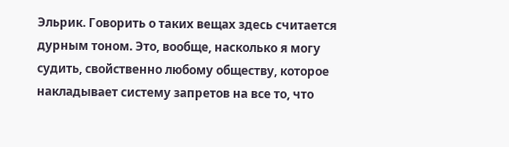Эльрик. Говорить о таких вещах здесь считается дурным тоном. Это, вообще, насколько я могу судить, свойственно любому обществу, которое накладывает систему запретов на все то, что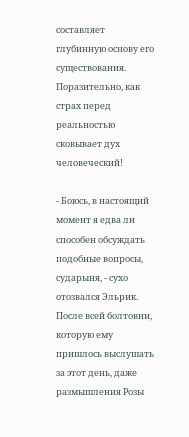составляет глубинную основу его существования. Поразительно, как страх перед реальностью сковывает дух человеческий!

- Боюсь, в настоящий момент я едва ли способен обсуждать подобные вопросы, сударыня, - сухо отозвался Эльрик. После всей болтовни, которую ему пришлось выслушать за этот день, даже размышления Розы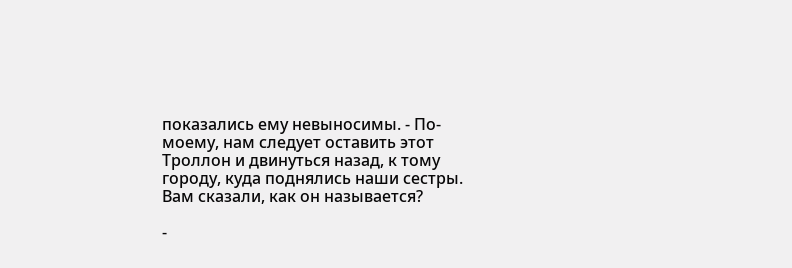показались ему невыносимы. - По-моему, нам следует оставить этот Троллон и двинуться назад, к тому городу, куда поднялись наши сестры. Вам сказали, как он называется?

-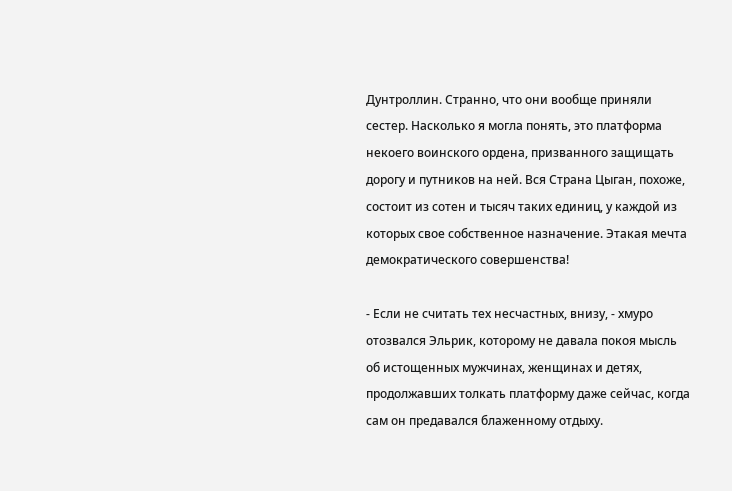Дунтроллин. Странно, что они вообще приняли сестер. Насколько я могла понять, это платформа некоего воинского ордена, призванного защищать дорогу и путников на ней. Вся Страна Цыган, похоже, состоит из сотен и тысяч таких единиц, у каждой из которых свое собственное назначение. Этакая мечта демократического совершенства!

- Если не считать тех несчастных, внизу, - хмуро отозвался Эльрик, которому не давала покоя мысль об истощенных мужчинах, женщинах и детях, продолжавших толкать платформу даже сейчас, когда сам он предавался блаженному отдыху.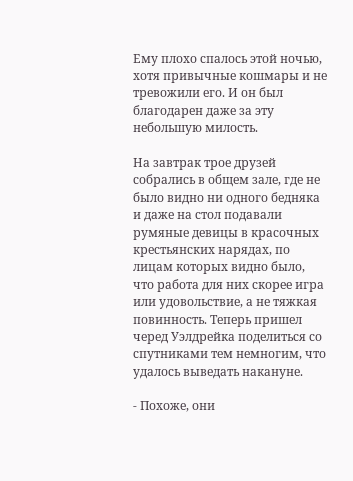Ему плохо спалось этой ночью, хотя привычные кошмары и не тревожили его. И он был благодарен даже за эту небольшую милость.

На завтрак трое друзей собрались в общем зале, где не было видно ни одного бедняка и даже на стол подавали румяные девицы в красочных крестьянских нарядах, по лицам которых видно было, что работа для них скорее игра или удовольствие, а не тяжкая повинность. Теперь пришел черед Уэлдрейка поделиться со спутниками тем немногим, что удалось выведать накануне.

- Похоже, они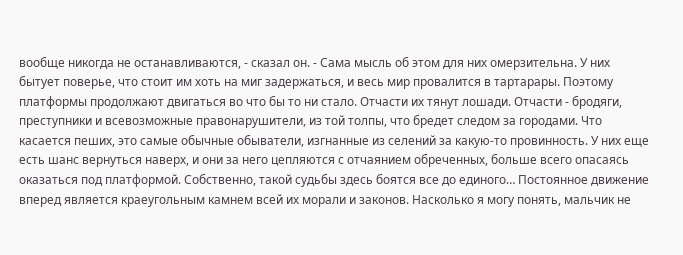вообще никогда не останавливаются, - сказал он. - Сама мысль об этом для них омерзительна. У них бытует поверье, что стоит им хоть на миг задержаться, и весь мир провалится в тартарары. Поэтому платформы продолжают двигаться во что бы то ни стало. Отчасти их тянут лошади. Отчасти - бродяги, преступники и всевозможные правонарушители, из той толпы, что бредет следом за городами. Что касается пеших, это самые обычные обыватели, изгнанные из селений за какую-то провинность. У них еще есть шанс вернуться наверх, и они за него цепляются с отчаянием обреченных, больше всего опасаясь оказаться под платформой. Собственно, такой судьбы здесь боятся все до единого… Постоянное движение вперед является краеугольным камнем всей их морали и законов. Насколько я могу понять, мальчик не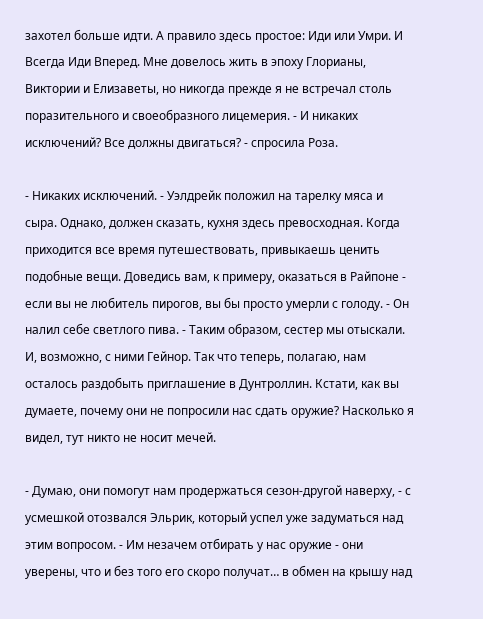захотел больше идти. А правило здесь простое: Иди или Умри. И Всегда Иди Вперед. Мне довелось жить в эпоху Глорианы, Виктории и Елизаветы, но никогда прежде я не встречал столь поразительного и своеобразного лицемерия. - И никаких исключений? Все должны двигаться? - спросила Роза.

- Никаких исключений. - Уэлдрейк положил на тарелку мяса и сыра. Однако, должен сказать, кухня здесь превосходная. Когда приходится все время путешествовать, привыкаешь ценить подобные вещи. Доведись вам, к примеру, оказаться в Райпоне - если вы не любитель пирогов, вы бы просто умерли с голоду. - Он налил себе светлого пива. - Таким образом, сестер мы отыскали. И, возможно, с ними Гейнор. Так что теперь, полагаю, нам осталось раздобыть приглашение в Дунтроллин. Кстати, как вы думаете, почему они не попросили нас сдать оружие? Насколько я видел, тут никто не носит мечей.

- Думаю, они помогут нам продержаться сезон-другой наверху, - с усмешкой отозвался Эльрик, который успел уже задуматься над этим вопросом. - Им незачем отбирать у нас оружие - они уверены, что и без того его скоро получат… в обмен на крышу над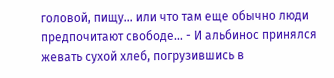головой, пищу… или что там еще обычно люди предпочитают свободе… - И альбинос принялся жевать сухой хлеб, погрузившись в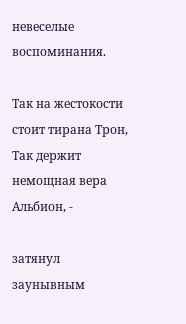невеселые воспоминания.

Так на жестокости стоит тирана Трон, Так держит немощная вера Альбион, -

затянул заунывным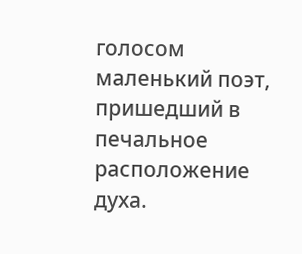голосом маленький поэт, пришедший в печальное расположение духа.